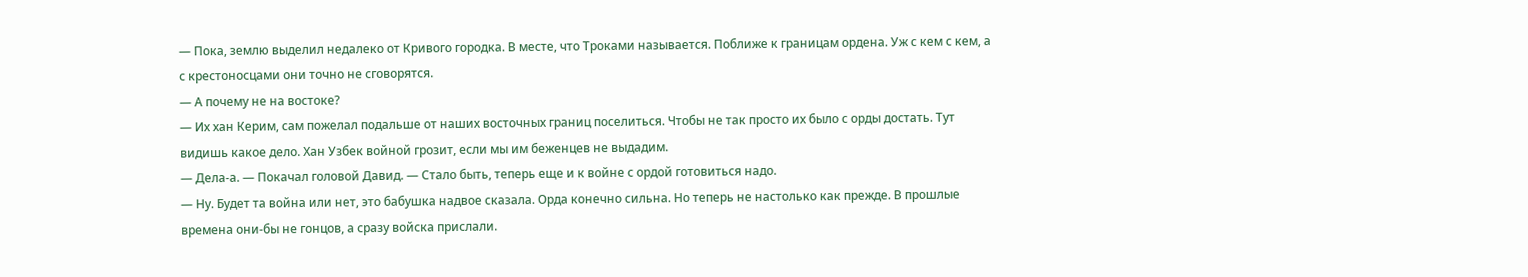— Пока, землю выделил недалеко от Кривого городка. В месте, что Троками называется. Поближе к границам ордена. Уж с кем с кем, а с крестоносцами они точно не сговорятся.
— А почему не на востоке?
— Их хан Керим, сам пожелал подальше от наших восточных границ поселиться. Чтобы не так просто их было с орды достать. Тут видишь какое дело. Хан Узбек войной грозит, если мы им беженцев не выдадим.
— Дела-а. — Покачал головой Давид. — Стало быть, теперь еще и к войне с ордой готовиться надо.
— Ну. Будет та война или нет, это бабушка надвое сказала. Орда конечно сильна. Но теперь не настолько как прежде. В прошлые времена они-бы не гонцов, а сразу войска прислали.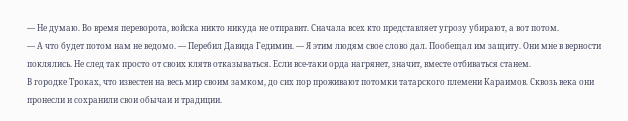— Не думаю. Во время переворота, войска никто никуда не отправит. Сначала всех кто представляет угрозу убирают, а вот потом.
— А что будет потом нам не ведомо. — Перебил Давида Гедимин. — Я этим людям свое слово дал. Пообещал им защиту. Они мне в верности поклялись. Не след так просто от своих клятв отказываться. Если все-таки орда нагрянет, значит, вместе отбиваться станем.
В городке Троках, что известен на весь мир своим замком, до сих пор проживают потомки татарского племени Караимов. Сквозь века они пронесли и сохранили свои обычаи и традиции.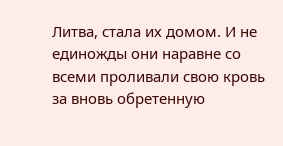Литва, стала их домом. И не единожды они наравне со всеми проливали свою кровь за вновь обретенную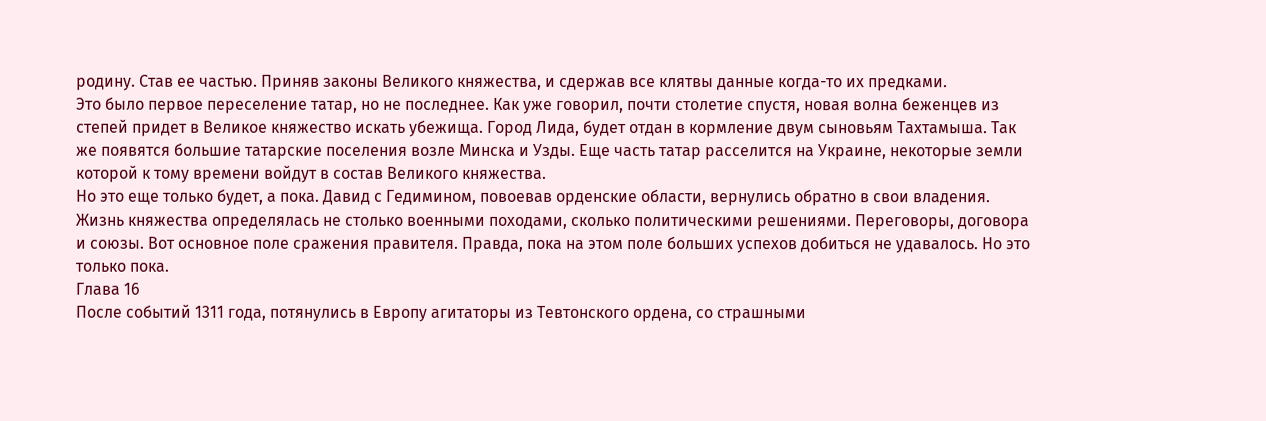родину. Став ее частью. Приняв законы Великого княжества, и сдержав все клятвы данные когда-то их предками.
Это было первое переселение татар, но не последнее. Как уже говорил, почти столетие спустя, новая волна беженцев из степей придет в Великое княжество искать убежища. Город Лида, будет отдан в кормление двум сыновьям Тахтамыша. Так же появятся большие татарские поселения возле Минска и Узды. Еще часть татар расселится на Украине, некоторые земли которой к тому времени войдут в состав Великого княжества.
Но это еще только будет, а пока. Давид с Гедимином, повоевав орденские области, вернулись обратно в свои владения. Жизнь княжества определялась не столько военными походами, сколько политическими решениями. Переговоры, договора и союзы. Вот основное поле сражения правителя. Правда, пока на этом поле больших успехов добиться не удавалось. Но это только пока.
Глава 16
После событий 1311 года, потянулись в Европу агитаторы из Тевтонского ордена, со страшными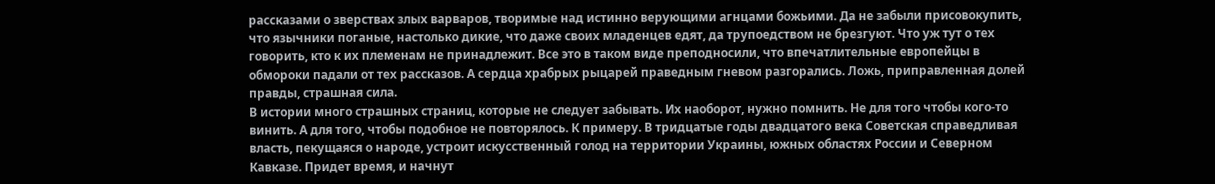рассказами о зверствах злых варваров, творимые над истинно верующими агнцами божьими. Да не забыли присовокупить, что язычники поганые, настолько дикие, что даже своих младенцев едят, да трупоедством не брезгуют. Что уж тут о тех говорить, кто к их племенам не принадлежит. Все это в таком виде преподносили, что впечатлительные европейцы в обмороки падали от тех рассказов. А сердца храбрых рыцарей праведным гневом разгорались. Ложь, приправленная долей правды, страшная сила.
В истории много страшных страниц, которые не следует забывать. Их наоборот, нужно помнить. Не для того чтобы кого-то винить. А для того, чтобы подобное не повторялось. К примеру. В тридцатые годы двадцатого века Советская справедливая власть, пекущаяся о народе, устроит искусственный голод на территории Украины, южных областях России и Северном Кавказе. Придет время, и начнут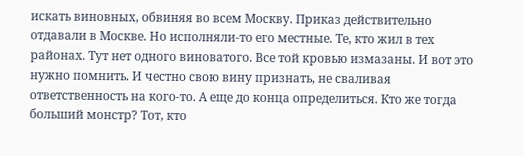искать виновных, обвиняя во всем Москву. Приказ действительно отдавали в Москве. Но исполняли-то его местные. Те, кто жил в тех районах. Тут нет одного виноватого. Все той кровью измазаны. И вот это нужно помнить. И честно свою вину признать, не сваливая ответственность на кого-то. А еще до конца определиться. Кто же тогда больший монстр? Тот, кто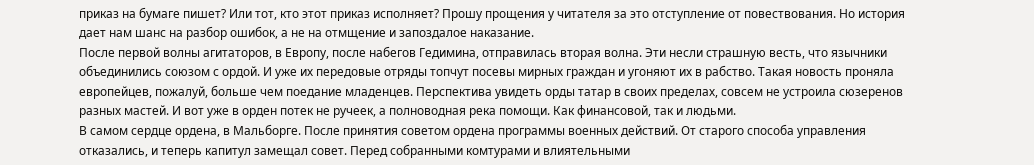приказ на бумаге пишет? Или тот, кто этот приказ исполняет? Прошу прощения у читателя за это отступление от повествования. Но история дает нам шанс на разбор ошибок, а не на отмщение и запоздалое наказание.
После первой волны агитаторов, в Европу, после набегов Гедимина, отправилась вторая волна. Эти несли страшную весть, что язычники объединились союзом с ордой. И уже их передовые отряды топчут посевы мирных граждан и угоняют их в рабство. Такая новость проняла европейцев, пожалуй, больше чем поедание младенцев. Перспектива увидеть орды татар в своих пределах, совсем не устроила сюзеренов разных мастей. И вот уже в орден потек не ручеек, а полноводная река помощи. Как финансовой, так и людьми.
В самом сердце ордена, в Мальборге. После принятия советом ордена программы военных действий. От старого способа управления отказались, и теперь капитул замещал совет. Перед собранными комтурами и влиятельными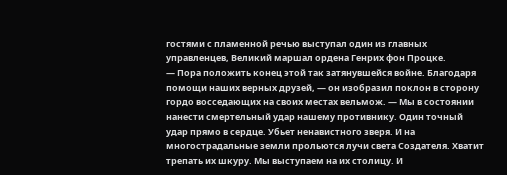гостями с пламенной речью выступал один из главных управленцев, Великий маршал ордена Генрих фон Процке.
— Пора положить конец этой так затянувшейся войне. Благодаря помощи наших верных друзей, — он изобразил поклон в сторону гордо восседающих на своих местах вельмож. — Мы в состоянии нанести смертельный удар нашему противнику. Один точный удар прямо в сердце. Убьет ненавистного зверя. И на многострадальные земли прольются лучи света Создателя. Хватит трепать их шкуру. Мы выступаем на их столицу. И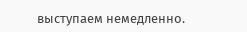выступаем немедленно.